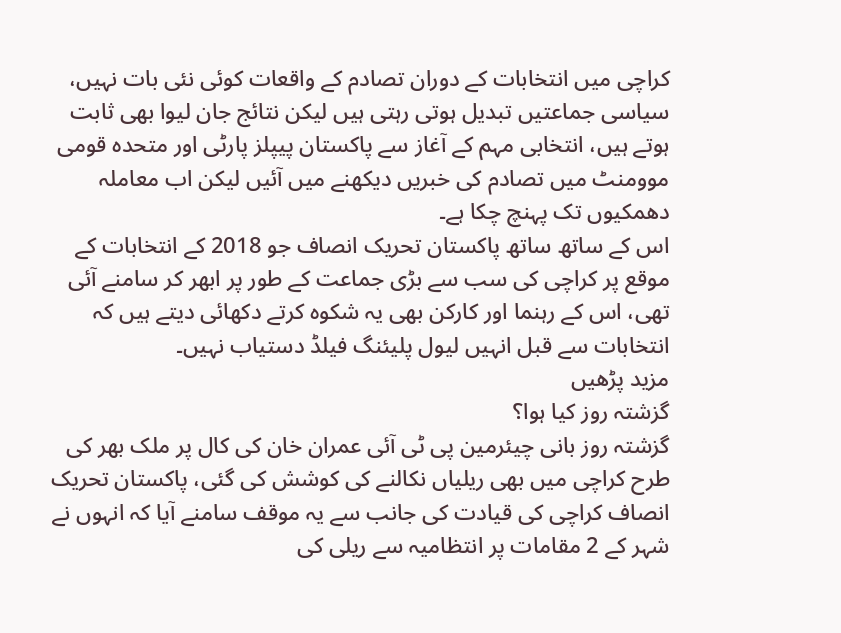کراچی میں انتخابات کے دوران تصادم کے واقعات کوئی نئی بات نہیں، سیاسی جماعتیں تبدیل ہوتی رہتی ہیں لیکن نتائج جان لیوا بھی ثابت ہوتے ہیں، انتخابی مہم کے آغاز سے پاکستان پیپلز پارٹی اور متحدہ قومی موومنٹ میں تصادم کی خبریں دیکھنے میں آئیں لیکن اب معاملہ دھمکیوں تک پہنچ چکا ہے۔
اس کے ساتھ ساتھ پاکستان تحریک انصاف جو 2018 کے انتخابات کے موقع پر کراچی کی سب سے بڑی جماعت کے طور پر ابھر کر سامنے آئی تھی، اس کے رہنما اور کارکن بھی یہ شکوہ کرتے دکھائی دیتے ہیں کہ انتخابات سے قبل انہیں لیول پلیئنگ فیلڈ دستیاب نہیں۔
مزید پڑھیں
گزشتہ روز کیا ہوا؟
گزشتہ روز بانی چیئرمین پی ٹی آئی عمران خان کی کال پر ملک بھر کی طرح کراچی میں بھی ریلیاں نکالنے کی کوشش کی گئی، پاکستان تحریک انصاف کراچی کی قیادت کی جانب سے یہ موقف سامنے آیا کہ انہوں نے شہر کے 2 مقامات پر انتظامیہ سے ریلی کی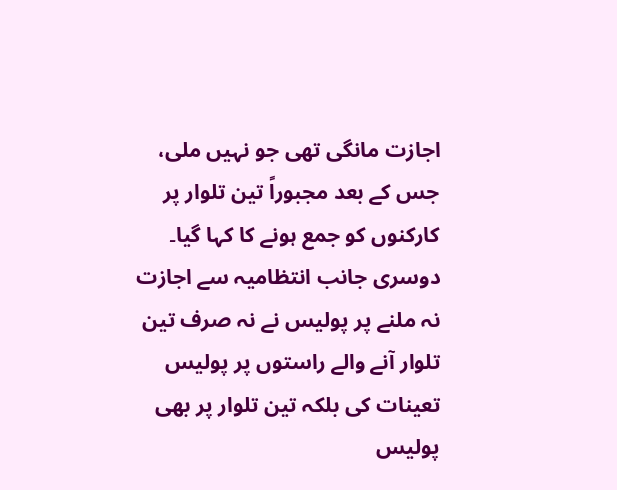اجازت مانگی تھی جو نہیں ملی، جس کے بعد مجبوراً تین تلوار پر کارکنوں کو جمع ہونے کا کہا گیا۔
دوسری جانب انتظامیہ سے اجازت نہ ملنے پر پولیس نے نہ صرف تین تلوار آنے والے راستوں پر پولیس تعینات کی بلکہ تین تلوار پر بھی پولیس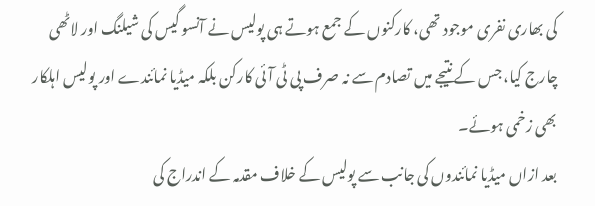کی بھاری نفری موجود تھی، کارکنوں کے جمع ہوتے ہی پولیس نے آنسو گیس کی شیلنگ اور لاٹھی چارج کیا، جس کے نتیجے میں تصادم سے نہ صرف پی ٹی آئی کارکن بلکہ میڈیا نمائندے اور پولیس اہلکار بھی زخمی ہوئے۔
بعد ازاں میڈیا نمائندوں کی جانب سے پولیس کے خلاف مقدمہ کے اندراج کی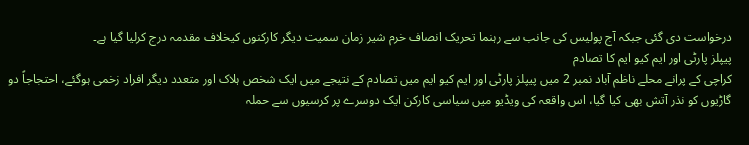درخواست دی گئی جبکہ آج پولیس کی جانب سے رہنما تحریک انصاف خرم شیر زمان سمیت دیگر کارکنوں کیخلاف مقدمہ درج کرلیا گیا ہے۔
پیپلز پارٹی اور ایم کیو ایم کا تصادم
کراچی کے پرانے محلے ناظم آباد نمبر 2 میں پیپلز پارٹی اور ایم کیو ایم میں تصادم کے نتیجے میں ایک شخص ہلاک اور متعدد دیگر افراد زخمی ہوگئے، احتجاجاً دو گاڑیوں کو نذر آتش بھی کیا گیا، اس واقعہ کی ویڈیو میں سیاسی کارکن ایک دوسرے پر کرسیوں سے حملہ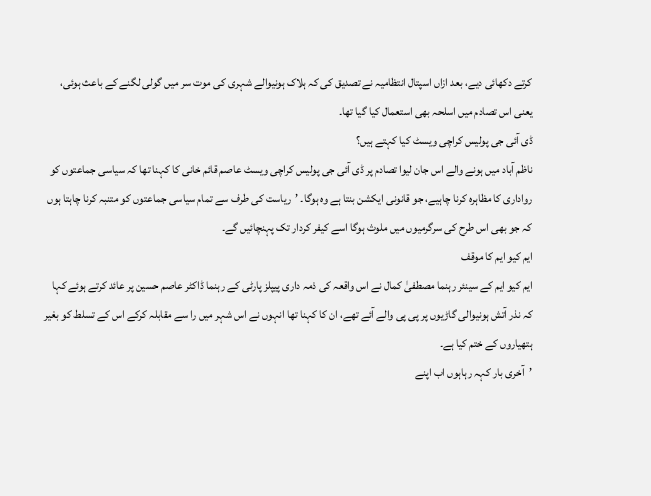کرتے دکھائی دیے، بعد ازاں اسپتال انتظامیہ نے تصدیق کی کہ ہلاک ہونیوالے شہری کی موت سر میں گولی لگنے کے باعث ہوئی، یعنی اس تصادم میں اسلحہ بھی استعمال کیا گیا تھا۔
ڈی آئی جی پولیس کراچی ویسٹ کیا کہتے ہیں؟
ناظم آباد میں ہونے والے اس جان لیوا تصادم پر ڈی آئی جی پولیس کراچی ویسٹ عاصم قائم خانی کا کہنا تھا کہ سیاسی جماعتوں کو رواداری کا مظاہرہ کرنا چاہیے، جو قانونی ایکشن بنتا ہے وہ ہوگا۔ ’ریاست کی طرف سے تمام سیاسی جماعتوں کو متنبہ کرنا چاہتا ہوں کہ جو بھی اس طرح کی سرگرمیوں میں ملوث ہوگا اسے کیفر کردار تک پہنچائیں گے۔
ایم کیو ایم کا موقف
ایم کیو ایم کے سینئر رہنما مصطفیٰ کمال نے اس واقعہ کی ذمہ داری پیپلز پارٹی کے رہنما ڈاکٹر عاصم حسین پر عائد کرتے ہوئے کہا کہ نذر آتش ہونیوالی گاڑیوں پر پی پی والے آئے تھے، ان کا کہنا تھا انہوں نے اس شہر میں را سے مقابلہ کرکے اس کے تسلط کو بغیر ہتھیاروں کے ختم کیا ہے۔
’آخری بار کہہ رہاہوں اب اپنے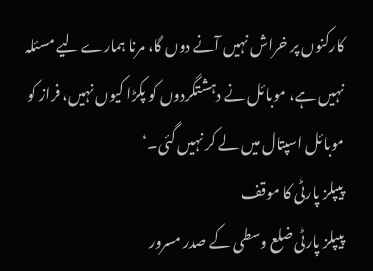کارکنوں پر خراش نہیں آنے دوں گا، مرنا ہمارے لیے مسئلہ نہیں ہے، موبائل نے دہشتگردوں کو پکڑا کیوں نہیں، فراز کو موبائل اسپتال میں لے کر نہیں گئی۔‘
پیپلز پارٹی کا موقف
پیپلز پارٹی ضلع وسطی کے صدر مسرور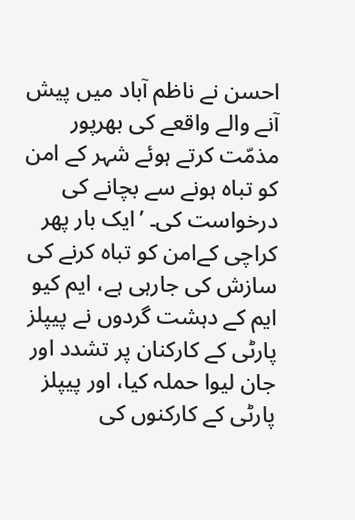احسن نے ناظم آباد میں پیش آنے والے واقعے کی بھرپور مذمّت کرتے ہوئے شہر کے امن کو تباہ ہونے سے بچانے کی درخواست کی۔ ’ایک بار پھر کراچی کےامن کو تباہ کرنے کی سازش کی جارہی ہے، ایم کیو ایم کے دہشت گردوں نے پیپلز پارٹی کے کارکنان پر تشدد اور جان لیوا حملہ کیا، اور پیپلز پارٹی کے کارکنوں کی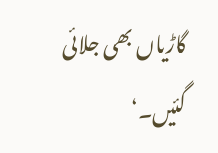گاڑیاں بھی جلائی گئیں۔‘